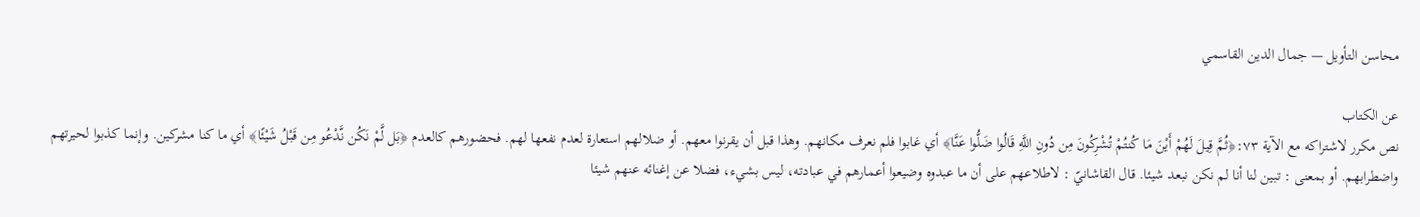محاسن التأويل — جمال الدين القاسمي

عن الكتاب
نص مكرر لاشتراكه مع الآية ٧٣:﴿ثُمَّ قِيلَ لَهُمْ أَيْنَ مَا كُنتُمْ تُشْرِكُونَ مِن دُونِ اللَّهِ قَالُوا ضَلُّوا عَنَّا﴾ أي غابوا فلم نعرف مكانهم. وهذا قبل أن يقرنوا معهم. أو ضلالهم استعارة لعدم نفعها لهم. فحضورهم كالعدم ﴿بَل لَّمْ نَكُن نَّدْعُو مِن قَبْلُ شَيْئًا﴾ أي ما كنا مشركين. وإنما كذبوا لحيرتهم واضطرابهم. أو بمعنى : تبين لنا أنا لم نكن نبعد شيئا. قال القاشانيّ : لاطلاعهم على أن ما عبدوه وضيعوا أعمارهم في عبادته، ليس بشيء، فضلا عن إغنائه عنهم شيئا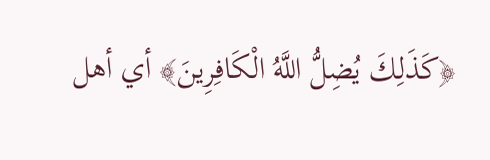﴿كَذَلِكَ يُضِلُّ اللَّهُ الْكَافِرِينَ﴾ أي أهل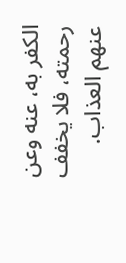الكفر به، عنه وعن رحمته، فلا يخفف عنهم العذاب.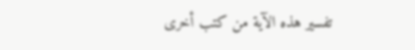تفسير هذه الآية من كتب أخرى